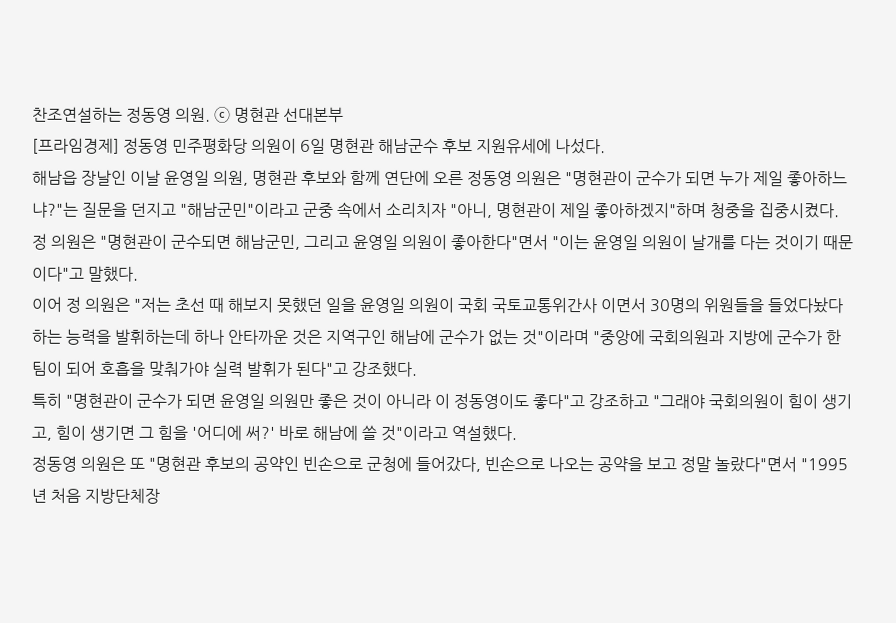찬조연설하는 정동영 의원. ⓒ 명현관 선대본부
[프라임경제] 정동영 민주평화당 의원이 6일 명현관 해남군수 후보 지원유세에 나섰다.
해남읍 장날인 이날 윤영일 의원, 명현관 후보와 함께 연단에 오른 정동영 의원은 "명현관이 군수가 되면 누가 제일 좋아하느냐?"는 질문을 던지고 "해남군민"이라고 군중 속에서 소리치자 "아니, 명현관이 제일 좋아하겠지"하며 청중을 집중시켰다.
정 의원은 "명현관이 군수되면 해남군민, 그리고 윤영일 의원이 좋아한다"면서 "이는 윤영일 의원이 날개를 다는 것이기 때문이다"고 말했다.
이어 정 의원은 "저는 초선 때 해보지 못했던 일을 윤영일 의원이 국회 국토교통위간사 이면서 30명의 위원들을 들었다놨다 하는 능력을 발휘하는데 하나 안타까운 것은 지역구인 해남에 군수가 없는 것"이라며 "중앙에 국회의원과 지방에 군수가 한 팀이 되어 호흡을 맞춰가야 실력 발휘가 된다"고 강조했다.
특히 "명현관이 군수가 되면 윤영일 의원만 좋은 것이 아니라 이 정동영이도 좋다"고 강조하고 "그래야 국회의원이 힘이 생기고, 힘이 생기면 그 힘을 '어디에 써?' 바로 해남에 쓸 것"이라고 역설했다.
정동영 의원은 또 "명현관 후보의 공약인 빈손으로 군청에 들어갔다, 빈손으로 나오는 공약을 보고 정말 놀랐다"면서 "1995년 처음 지방단체장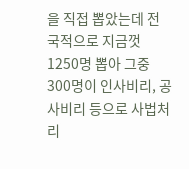을 직접 뽑았는데 전국적으로 지금껏 1250명 뽑아 그중 300명이 인사비리, 공사비리 등으로 사법처리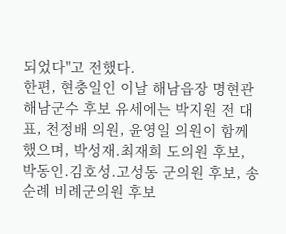되었다"고 전했다.
한편, 현충일인 이날 해남읍장 명현관 해남군수 후보 유세에는 박지원 전 대표, 천정배 의원, 윤영일 의원이 함께 했으며, 박성재.최재희 도의원 후보, 박동인.김호성.고성동 군의원 후보, 송순례 비례군의원 후보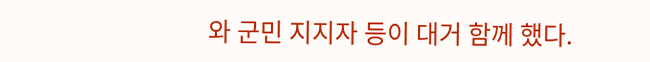와 군민 지지자 등이 대거 함께 했다.